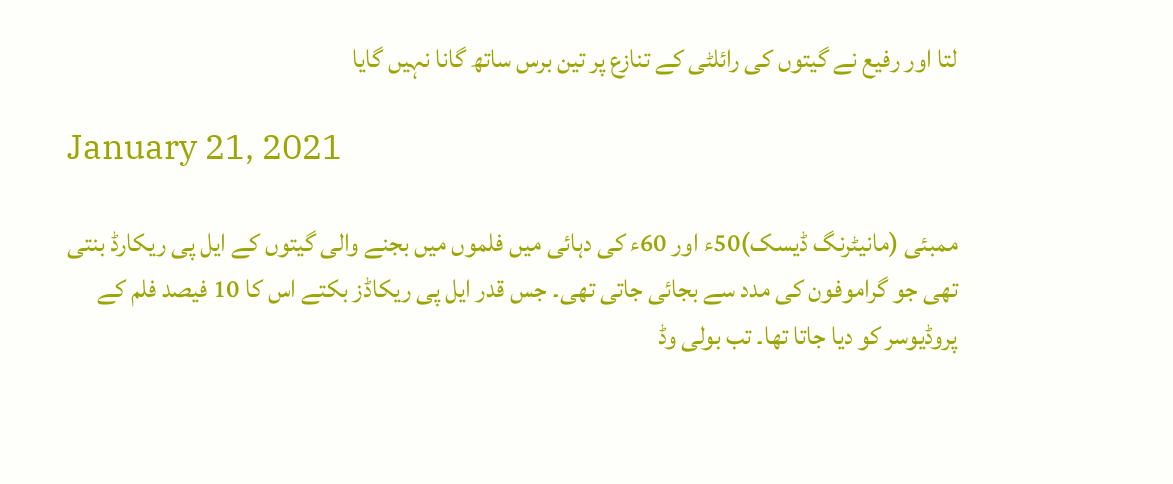لتا اور رفیع نے گیتوں کی رائلٹی کے تنازع پر تین برس ساتھ گانا نہیں گایا

January 21, 2021

ممبئی (مانیٹرنگ ڈیسک)50ء اور 60ء کی دہائی میں فلموں میں بجنے والی گیتوں کے ایل پی ریکارڈ بنتی تھی جو گراموفون کی مدد سے بجائی جاتی تھی۔ جس قدر ایل پی ریکاڈز بکتے اس کا 10 فیصد فلم کے پروڈیوسر کو دیا جاتا تھا۔ تب بولی وڈ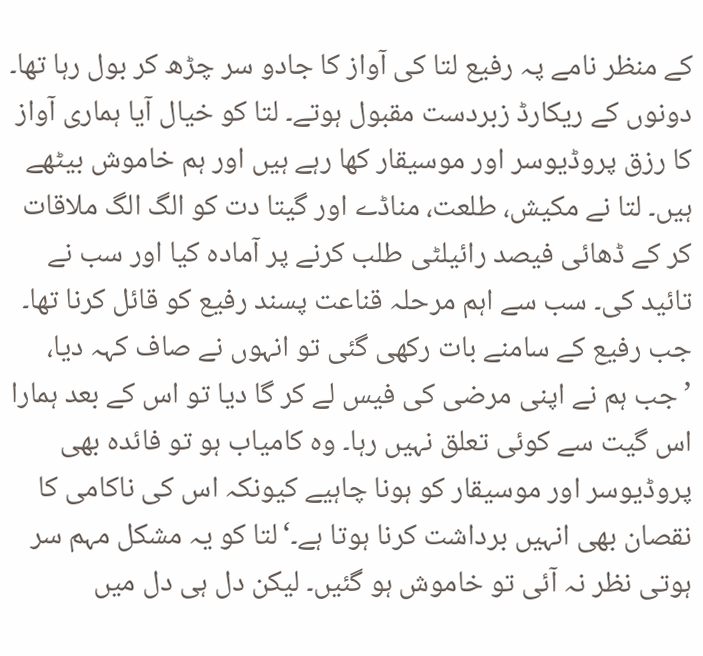کے منظر نامے پہ رفیع لتا کی آواز کا جادو سر چڑھ کر بول رہا تھا۔ دونوں کے ریکارڈ زبردست مقبول ہوتے۔ لتا کو خیال آیا ہماری آواز کا رزق پروڈیوسر اور موسیقار کھا رہے ہیں اور ہم خاموش بیٹھے ہیں۔ لتا نے مکیش، طلعت، مناڈے اور گیتا دت کو الگ الگ ملاقات کر کے ڈھائی فیصد رائیلٹی طلب کرنے پر آمادہ کیا اور سب نے تائید کی۔ سب سے اہم مرحلہ قناعت پسند رفیع کو قائل کرنا تھا۔ جب رفیع کے سامنے بات رکھی گئی تو انہوں نے صاف کہہ دیا، ’جب ہم نے اپنی مرضی کی فیس لے کر گا دیا تو اس کے بعد ہمارا اس گیت سے کوئی تعلق نہیں رہا۔ وہ کامیاب ہو تو فائدہ بھی پروڈیوسر اور موسیقار کو ہونا چاہیے کیونکہ اس کی ناکامی کا نقصان بھی انہیں برداشت کرنا ہوتا ہے۔‘لتا کو یہ مشکل مہم سر ہوتی نظر نہ آئی تو خاموش ہو گئیں۔ لیکن دل ہی دل میں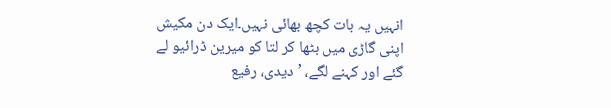انہیں یہ بات کچھ بھائی نہیں۔ایک دن مکیش اپنی گاڑی میں بٹھا کر لتا کو میرین ڈرائیو لے گئے اور کہنے لگے، ’دیدی، رفیع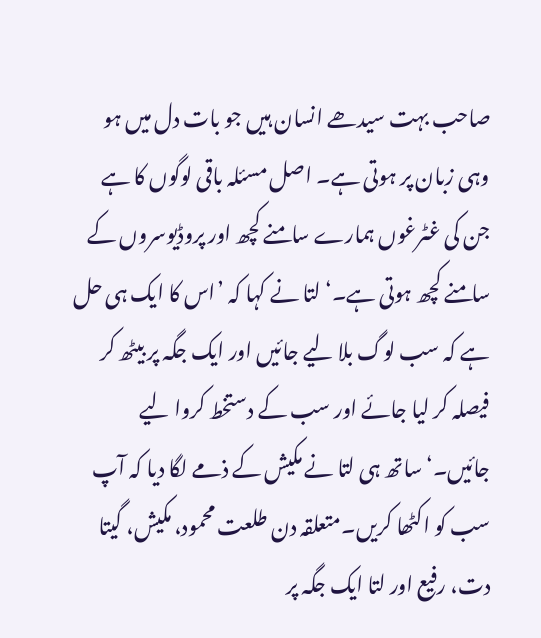صاحب بہت سیدھے انسان ہیں جو بات دل میں ہو وہی زبان پر ہوتی ہے۔ اصل مسئلہ باقی لوگوں کا ہے جن کی غٹرغوں ہمارے سامنے کچھ اور پروڈیوسروں کے سامنے کچھ ہوتی ہے۔‘لتا نے کہا کہ ’اس کا ایک ہی حل ہے کہ سب لوگ بلا لیے جائیں اور ایک جگہ پر بیٹھ کر فیصلہ کر لیا جائے اور سب کے دستخط کروا لیے جائیں۔‘ ساتھ ہی لتا نے مکیش کے ذمے لگا دیا کہ آپ سب کو اکٹھا کریں۔متعلقہ دن طلعت محمود، مکیش، گیتا دت، رفیع اور لتا ایک جگہ پر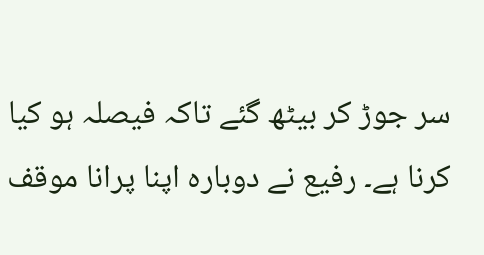سر جوڑ کر بیٹھ گئے تاکہ فیصلہ ہو کیا کرنا ہے۔ رفیع نے دوبارہ اپنا پرانا موقف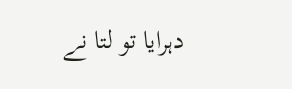دہرایا تو لتا نے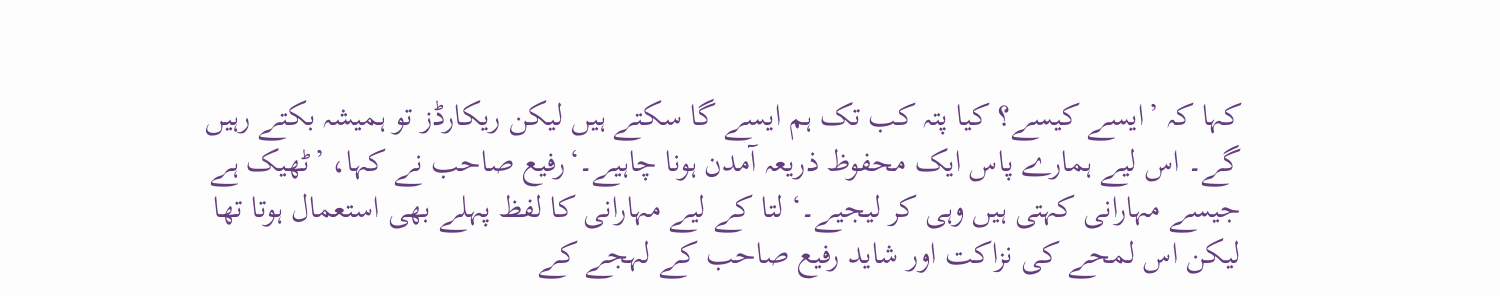کہا کہ ’ایسے کیسے؟ کیا پتہ کب تک ہم ایسے گا سکتے ہیں لیکن ریکارڈز تو ہمیشہ بکتے رہیں گے۔ اس لیے ہمارے پاس ایک محفوظ ذریعہ آمدن ہونا چاہیے۔‘رفیع صاحب نے کہا، ’ٹھیک ہے جیسے مہارانی کہتی ہیں وہی کر لیجیے۔‘ لتا کے لیے مہارانی کا لفظ پہلے بھی استعمال ہوتا تھا لیکن اس لمحے کی نزاکت اور شاید رفیع صاحب کے لہجے کے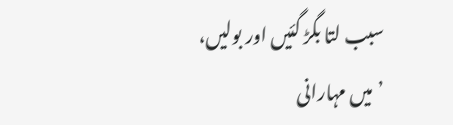سبب لتا بگڑ گئیں اور بولیں، ’میں مہارانی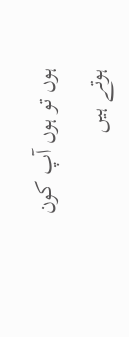ہوں تو ہوں آپ کون ہوتے ہیں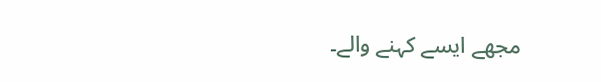مجھے ایسے کہنے والے۔